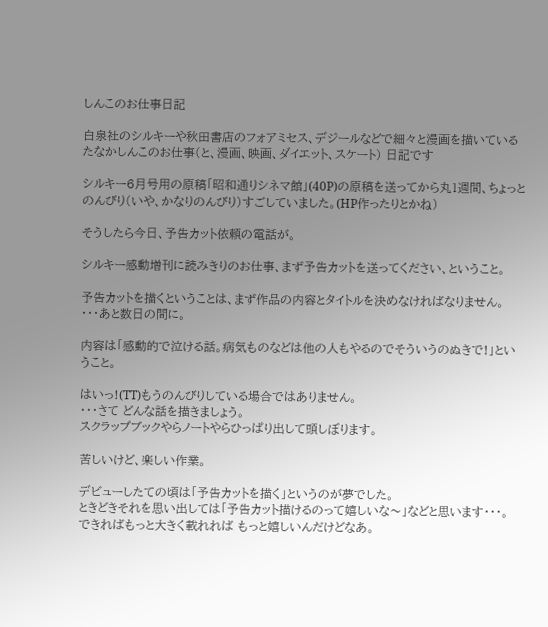しんこのお仕事日記

白泉社のシルキーや秋田書店のフォアミセス、デジールなどで細々と漫画を描いているたなかしんこのお仕事(と、漫画、映画、ダイエット、スケート) 日記です

シルキー6月号用の原稿「昭和通りシネマ館」(40P)の原稿を送ってから丸1週間、ちょっとのんびり(いや、かなりのんびり)すごしていました。(HP作ったりとかね)

そうしたら今日、予告カット依頼の電話が。

シルキー感動増刊に読みきりのお仕事、まず予告カットを送ってください、ということ。

予告カットを描くということは、まず作品の内容とタイトルを決めなければなりません。
・・・あと数日の間に。

内容は「感動的で泣ける話。病気ものなどは他の人もやるのでそういうのぬきで!」ということ。

はいっ!(TT)もうのんびりしている場合ではありません。
・・・さて どんな話を描きましょう。
スクラップブックやらノートやらひっぱり出して頭しぼります。

苦しいけど、楽しい作業。

デビューしたての頃は「予告カットを描く」というのが夢でした。
ときどきそれを思い出しては「予告カット描けるのって嬉しいな〜」などと思います・・・。
できればもっと大きく載れれば もっと嬉しいんだけどなあ。